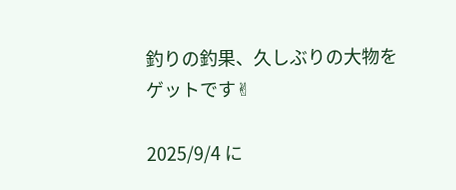釣りの釣果、久しぶりの大物をゲットです✌

2025/9/4 に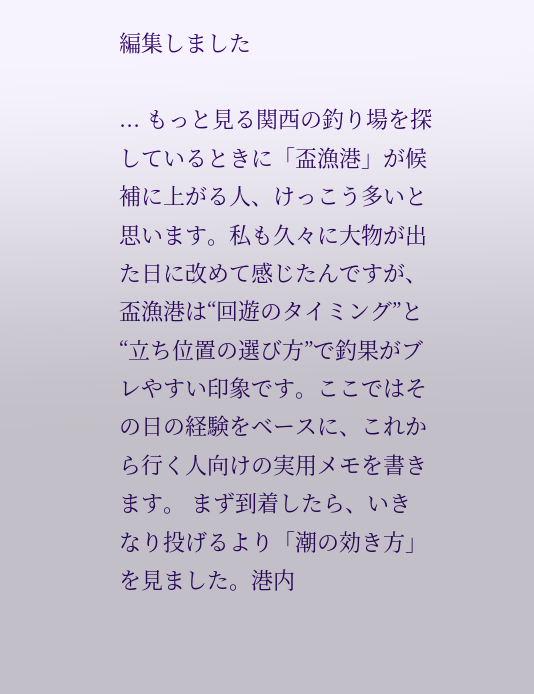編集しました

... もっと見る関西の釣り場を探しているときに「盃漁港」が候補に上がる人、けっこう多いと思います。私も久々に大物が出た日に改めて感じたんですが、盃漁港は“回遊のタイミング”と“立ち位置の選び方”で釣果がブレやすい印象です。ここではその日の経験をベースに、これから行く人向けの実用メモを書きます。 まず到着したら、いきなり投げるより「潮の効き方」を見ました。港内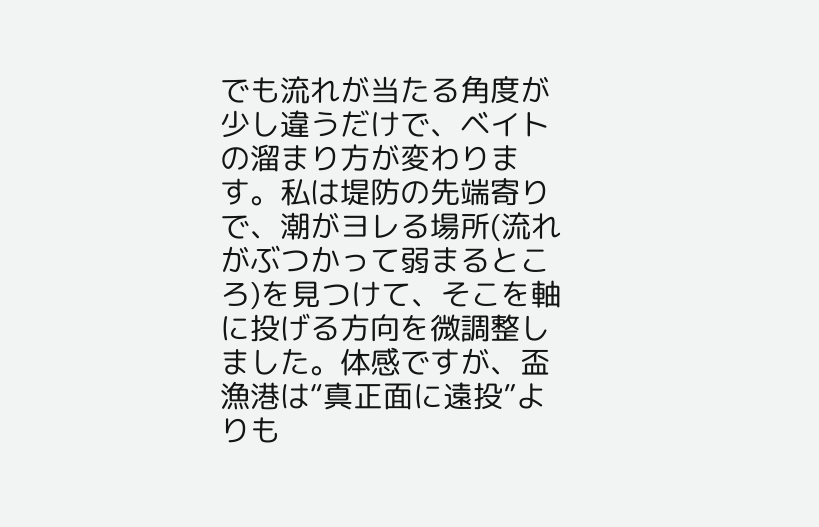でも流れが当たる角度が少し違うだけで、ベイトの溜まり方が変わります。私は堤防の先端寄りで、潮がヨレる場所(流れがぶつかって弱まるところ)を見つけて、そこを軸に投げる方向を微調整しました。体感ですが、盃漁港は“真正面に遠投”よりも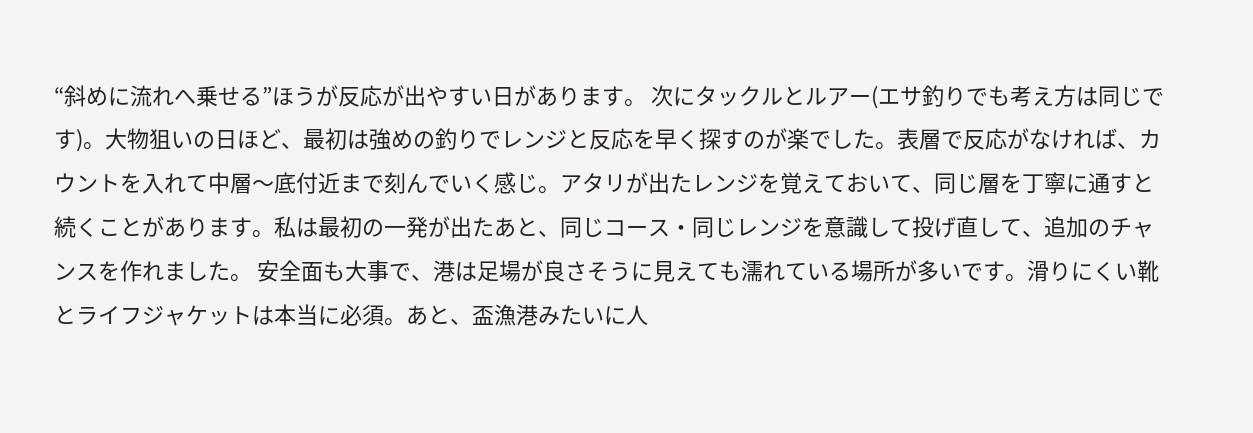“斜めに流れへ乗せる”ほうが反応が出やすい日があります。 次にタックルとルアー(エサ釣りでも考え方は同じです)。大物狙いの日ほど、最初は強めの釣りでレンジと反応を早く探すのが楽でした。表層で反応がなければ、カウントを入れて中層〜底付近まで刻んでいく感じ。アタリが出たレンジを覚えておいて、同じ層を丁寧に通すと続くことがあります。私は最初の一発が出たあと、同じコース・同じレンジを意識して投げ直して、追加のチャンスを作れました。 安全面も大事で、港は足場が良さそうに見えても濡れている場所が多いです。滑りにくい靴とライフジャケットは本当に必須。あと、盃漁港みたいに人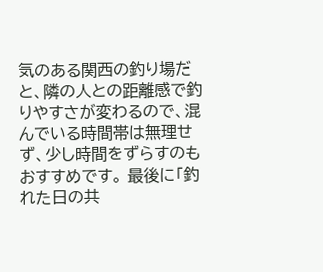気のある関西の釣り場だと、隣の人との距離感で釣りやすさが変わるので、混んでいる時間帯は無理せず、少し時間をずらすのもおすすめです。 最後に「釣れた日の共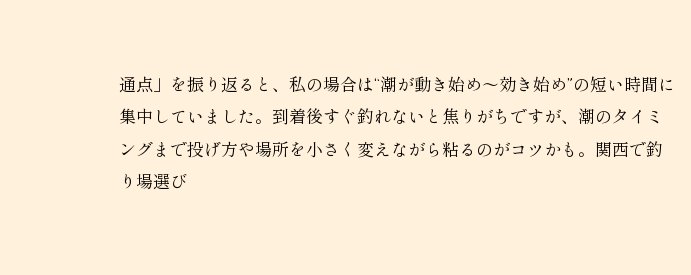通点」を振り返ると、私の場合は“潮が動き始め〜効き始め”の短い時間に集中していました。到着後すぐ釣れないと焦りがちですが、潮のタイミングまで投げ方や場所を小さく変えながら粘るのがコツかも。関西で釣り場選び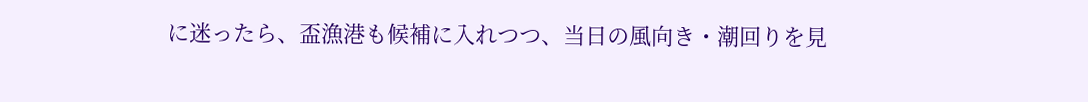に迷ったら、盃漁港も候補に入れつつ、当日の風向き・潮回りを見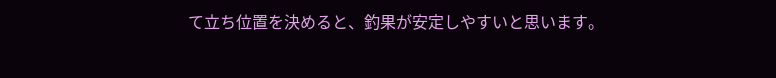て立ち位置を決めると、釣果が安定しやすいと思います。